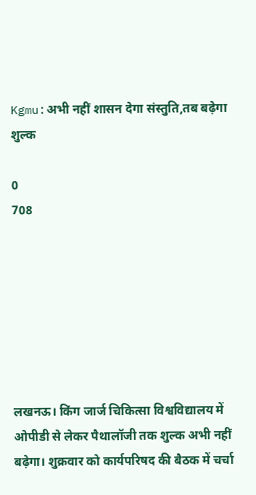Kgmu:अभी नहीं शासन देगा संस्तुति,तब बढ़ेगा शुल्क

0
708







लखनऊ। किंग जार्ज चिकित्सा विश्वविद्यालय में ओपीडी से लेकर पैथालॉजी तक शुल्क अभी नहीं बढ़ेगा। शुक्रवार को कार्यपरिषद की बैठक में चर्चा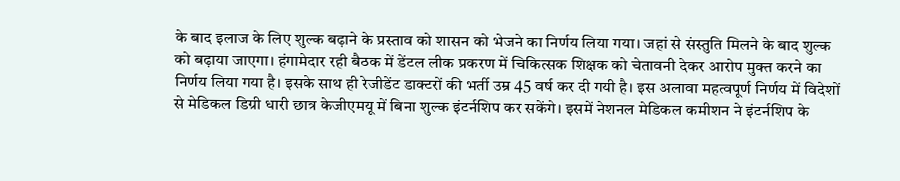के बाद इलाज के लिए शुल्क बढ़ाने के प्रस्ताव को शासन को भेजने का निर्णय लिया गया। जहां से संस्तुति मिलने के बाद शुल्क को बढ़ाया जाएगा। हंगामेदार रही बैठक में डेंटल लीक प्रकरण में चिकित्सक शिक्षक को चेतावनी देकर आरोप मुक्त करने का निर्णय लिया गया है। इसके साथ ही रेजीडेंट डाक्टरों की भर्ती उम्र 45 वर्ष कर दी गयी है। इस अलावा महत्वपूर्ण निर्णय में विदेशों से मेडिकल डिग्री धारी छात्र केजीएमयू में बिना शुल्क इंटर्नशिप कर सकेंगे। इसमें नेशनल मेडिकल कमीशन ने इंटर्नशिप के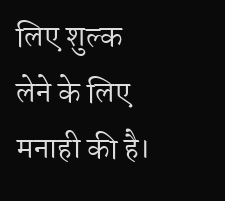लिए शुल्क लेने के लिए मनाही की है।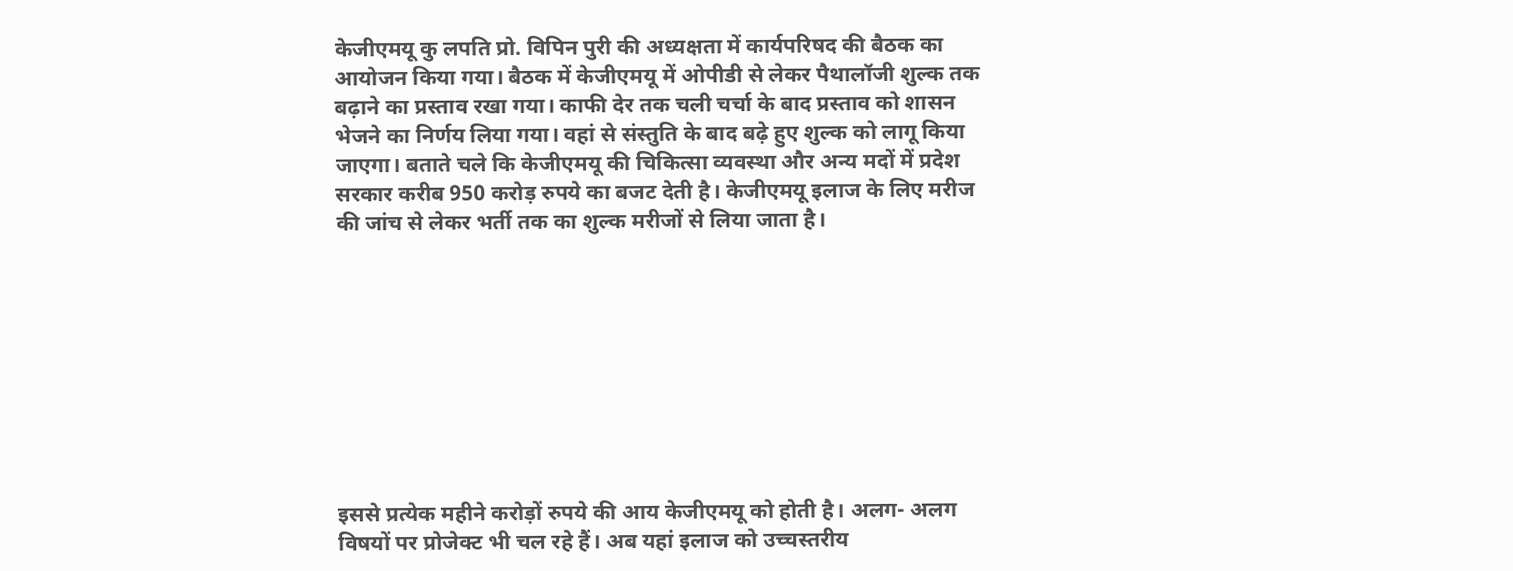केजीएमयू कु लपति प्रो. विपिन पुरी की अध्यक्षता में कार्यपरिषद की बैठक का आयोजन किया गया। बैठक में केजीएमयू में ओपीडी से लेकर पैथालॉजी शुल्क तक बढ़ाने का प्रस्ताव रखा गया। काफी देर तक चली चर्चा के बाद प्रस्ताव को शासन भेजने का निर्णय लिया गया। वहां से संस्तुति के बाद बढ़े हुए शुल्क को लागू किया जाएगा। बताते चले कि केजीएमयू की चिकित्सा व्यवस्था और अन्य मदों में प्रदेश सरकार करीब 950 करोड़ रुपये का बजट देती है। केजीएमयू इलाज के लिए मरीज की जांच से लेकर भर्ती तक का शुल्क मरीजों से लिया जाता है।









इससे प्रत्येक महीने करोड़ों रुपये की आय केजीएमयू को होती है। अलग- अलग विषयों पर प्रोजेक्ट भी चल रहे हैं। अब यहां इलाज को उच्चस्तरीय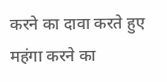करने का दावा करते हुए महंगा करने का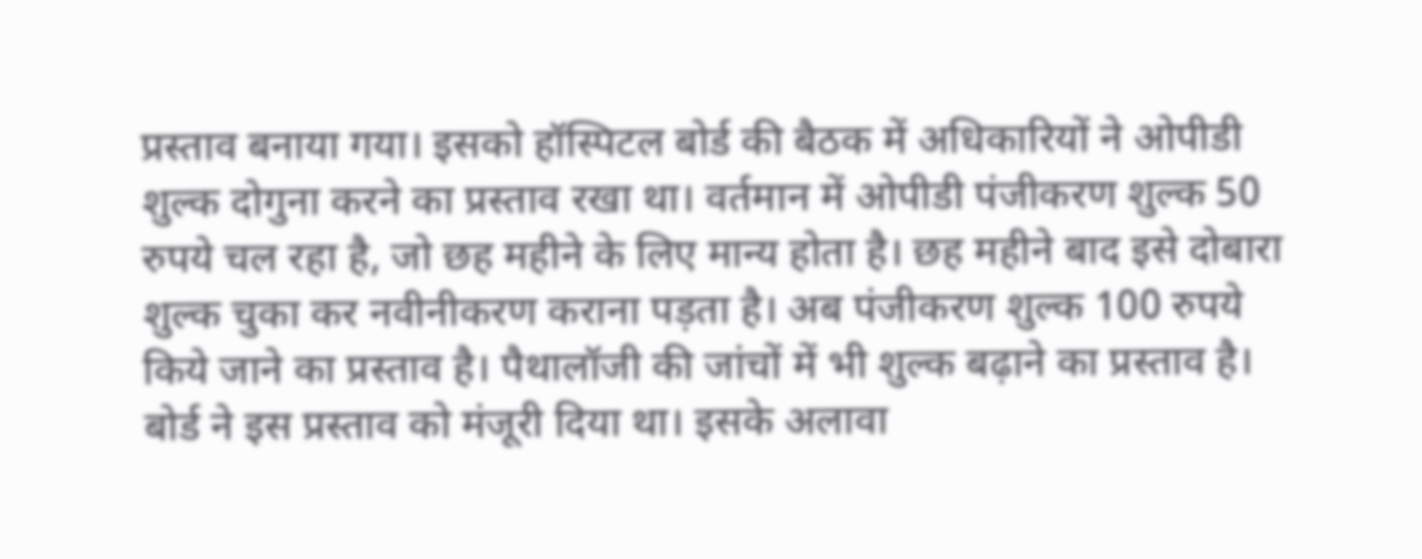प्रस्ताव बनाया गया। इसको हॉस्पिटल बोर्ड की बैठक में अधिकारियों ने ओपीडी शुल्क दोगुना करने का प्रस्ताव रखा था। वर्तमान में ओपीडी पंजीकरण शुल्क 50 रुपये चल रहा है, जो छह महीने के लिए मान्य होता है। छह महीने बाद इसे दोबारा शुल्क चुका कर नवीनीकरण कराना पड़ता है। अब पंजीकरण शुल्क 100 रुपये किये जाने का प्रस्ताव है। पैथालॉजी की जांचों में भी शुल्क बढ़ाने का प्रस्ताव है। बोर्ड ने इस प्रस्ताव को मंजूरी दिया था। इसके अलावा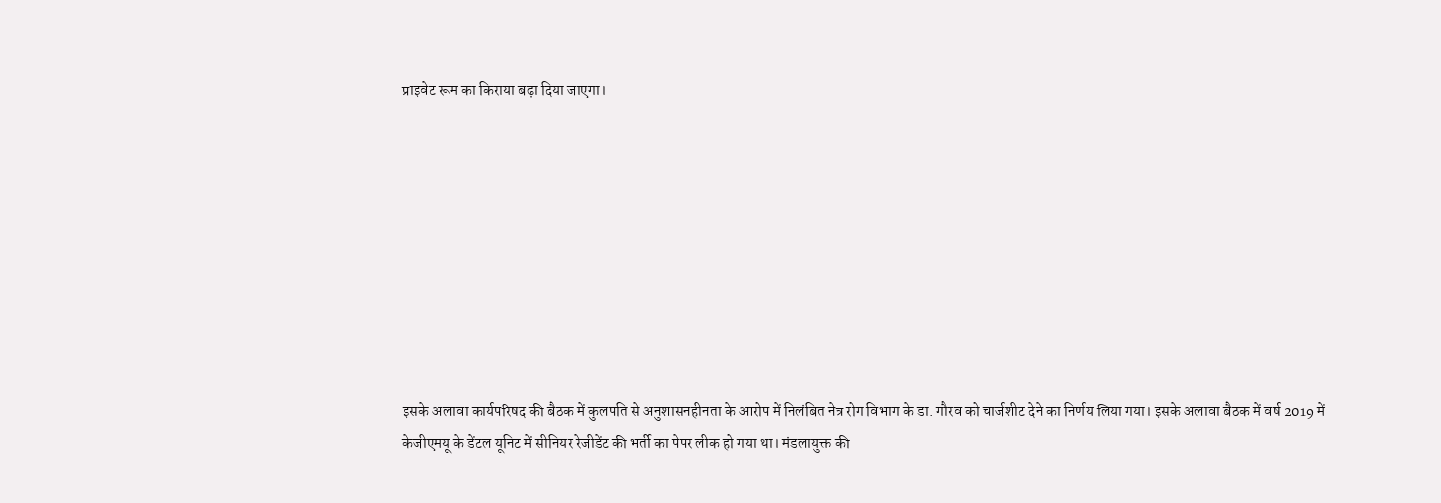प्राइवेट रूम का किराया बढ़ा दिया जाएगा।









इसके अलावा कार्यपरिषद की बैठक में कुलपति से अनुशासनहीनता के आरोप में निलंबित नेत्र रोग विभाग के डा. गौरव को चार्जशीट देने का निर्णय लिया गया। इसके अलावा बैठक में वर्ष 2019 में केजीएमयू के डेंटल यूनिट में सीनियर रेजीडेंट की भर्ती का पेपर लीक हो गया था। मंडलायुक्त की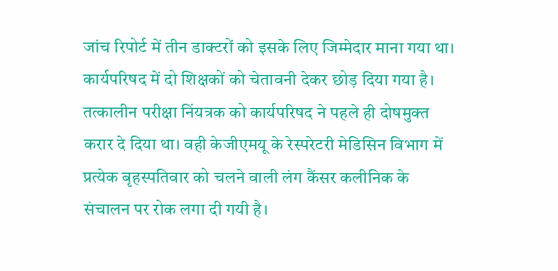जांच रिपोर्ट में तीन डाक्टरों को इसके लिए जिम्मेदार माना गया था। कार्यपरिषद में दो शिक्षकों को चेतावनी देकर छोड़ दिया गया है। तत्कालीन परीक्षा निंयत्रक को कार्यपरिषद ने पहले ही दोषमुक्त करार दे दिया था। वही केजीएमयू के रेस्परेटरी मेडिसिन विभाग में प्रत्येक बृहस्पतिवार को चलने वाली लंग कैंसर कलीनिक के संचालन पर रोक लगा दी गयी है।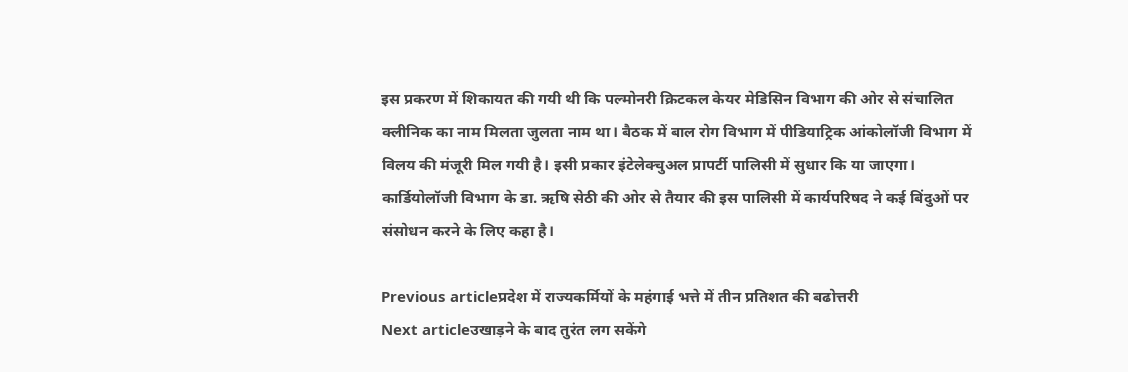इस प्रकरण में शिकायत की गयी थी कि पल्मोनरी क्रिटकल केयर मेडिसिन विभाग की ओर से संचालित क्लीनिक का नाम मिलता जुलता नाम था। बैठक में बाल रोग विभाग में पीडियाट्रिक आंकोलॉजी विभाग में विलय की मंजूरी मिल गयी है। इसी प्रकार इंटेलेक्चुअल प्रापर्टी पालिसी में सुधार कि या जाएगा। कार्डियोलॉजी विभाग के डा. ऋषि सेठी की ओर से तैयार की इस पालिसी में कार्यपरिषद ने कई बिंदुओं पर संसोधन करने के लिए कहा है।

Previous articleप्रदेश में राज्यकर्मियों के महंगाई भत्ते में तीन प्रतिशत की बढोत्तरी
Next articleउखाड़ने के बाद तुरंत लग सकेंगे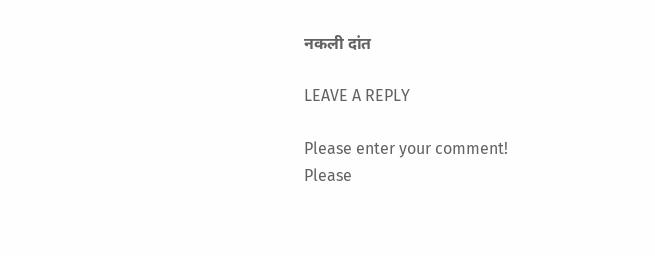नकली दांत

LEAVE A REPLY

Please enter your comment!
Please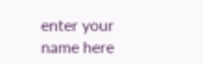enter your name here